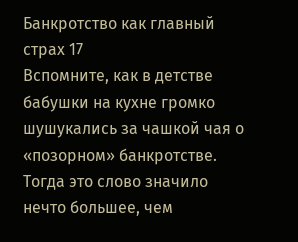Банкротство как главный страх 17
Вспомните, как в детстве бабушки на кухне громко шушукались за чашкой чая о «позорном» банкротстве. Тогда это слово значило нечто большее, чем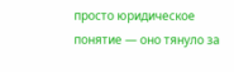просто юридическое понятие — оно тянуло за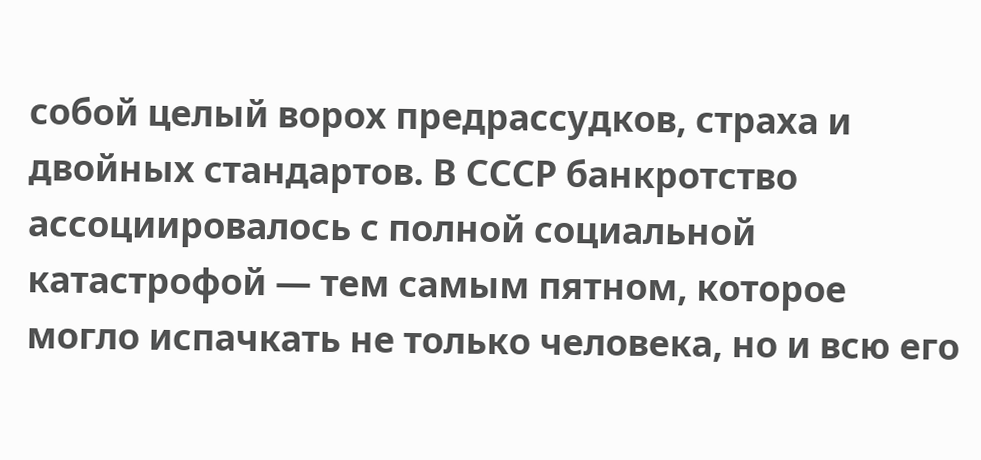собой целый ворох предрассудков, страха и двойных стандартов. В СССР банкротство ассоциировалось с полной социальной катастрофой — тем самым пятном, которое могло испачкать не только человека, но и всю его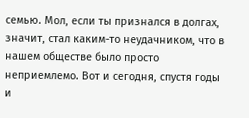семью. Мол, если ты признался в долгах, значит, стал каким-то неудачником, что в нашем обществе было просто неприемлемо. Вот и сегодня, спустя годы и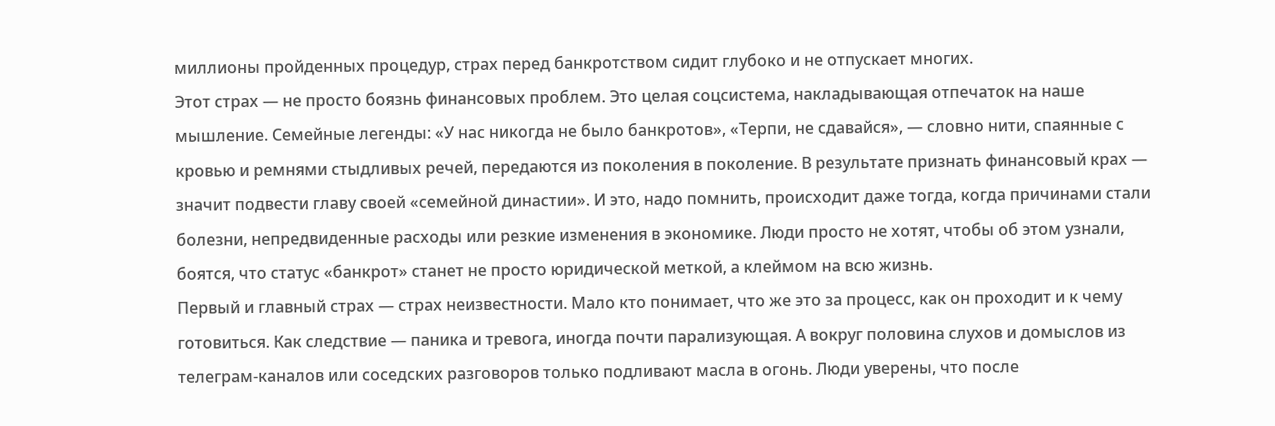миллионы пройденных процедур, страх перед банкротством сидит глубоко и не отпускает многих.
Этот страх — не просто боязнь финансовых проблем. Это целая соцсистема, накладывающая отпечаток на наше мышление. Семейные легенды: «У нас никогда не было банкротов», «Терпи, не сдавайся», — словно нити, спаянные с кровью и ремнями стыдливых речей, передаются из поколения в поколение. В результате признать финансовый крах — значит подвести главу своей «семейной династии». И это, надо помнить, происходит даже тогда, когда причинами стали болезни, непредвиденные расходы или резкие изменения в экономике. Люди просто не хотят, чтобы об этом узнали, боятся, что статус «банкрот» станет не просто юридической меткой, а клеймом на всю жизнь.
Первый и главный страх — страх неизвестности. Мало кто понимает, что же это за процесс, как он проходит и к чему готовиться. Как следствие — паника и тревога, иногда почти парализующая. А вокруг половина слухов и домыслов из телеграм-каналов или соседских разговоров только подливают масла в огонь. Люди уверены, что после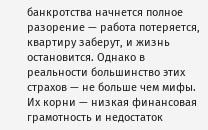банкротства начнется полное разорение — работа потеряется, квартиру заберут, и жизнь остановится. Однако в реальности большинство этих страхов — не больше чем мифы. Их корни — низкая финансовая грамотность и недостаток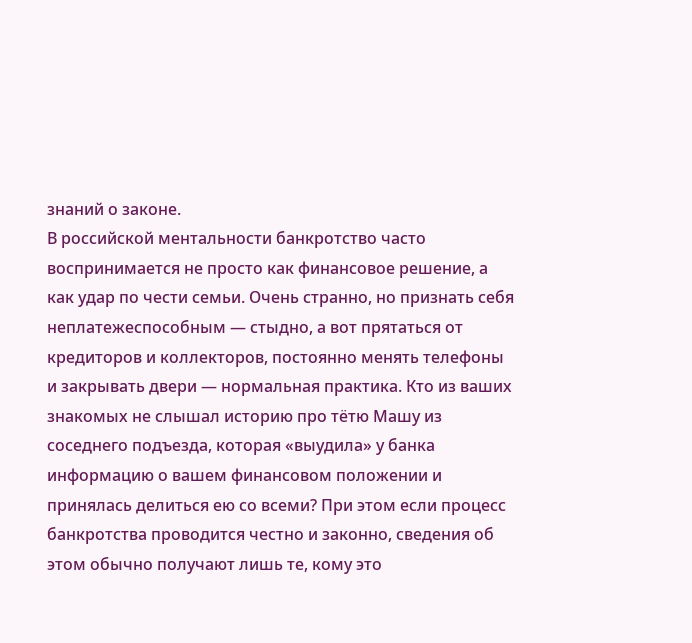знаний о законе.
В российской ментальности банкротство часто воспринимается не просто как финансовое решение, а как удар по чести семьи. Очень странно, но признать себя неплатежеспособным — стыдно, а вот прятаться от кредиторов и коллекторов, постоянно менять телефоны и закрывать двери — нормальная практика. Кто из ваших знакомых не слышал историю про тётю Машу из соседнего подъезда, которая «выудила» у банка информацию о вашем финансовом положении и принялась делиться ею со всеми? При этом если процесс банкротства проводится честно и законно, сведения об этом обычно получают лишь те, кому это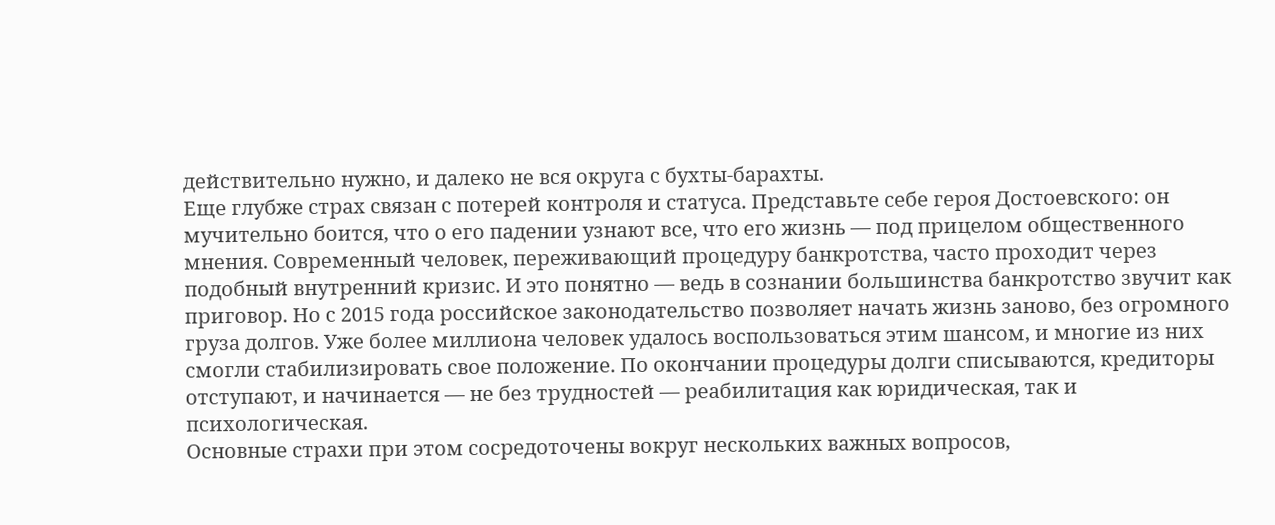действительно нужно, и далеко не вся округа с бухты-барахты.
Еще глубже страх связан с потерей контроля и статуса. Представьте себе героя Достоевского: он мучительно боится, что о его падении узнают все, что его жизнь — под прицелом общественного мнения. Современный человек, переживающий процедуру банкротства, часто проходит через подобный внутренний кризис. И это понятно — ведь в сознании большинства банкротство звучит как приговор. Но с 2015 года российское законодательство позволяет начать жизнь заново, без огромного груза долгов. Уже более миллиона человек удалось воспользоваться этим шансом, и многие из них смогли стабилизировать свое положение. По окончании процедуры долги списываются, кредиторы отступают, и начинается — не без трудностей — реабилитация как юридическая, так и психологическая.
Основные страхи при этом сосредоточены вокруг нескольких важных вопросов,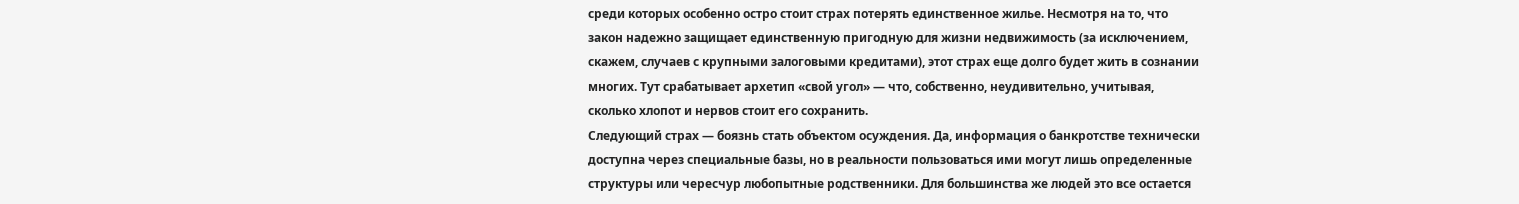среди которых особенно остро стоит страх потерять единственное жилье. Несмотря на то, что закон надежно защищает единственную пригодную для жизни недвижимость (за исключением, скажем, случаев с крупными залоговыми кредитами), этот страх еще долго будет жить в сознании многих. Тут срабатывает архетип «свой угол» — что, собственно, неудивительно, учитывая, сколько хлопот и нервов стоит его сохранить.
Следующий страх — боязнь стать объектом осуждения. Да, информация о банкротстве технически доступна через специальные базы, но в реальности пользоваться ими могут лишь определенные структуры или чересчур любопытные родственники. Для большинства же людей это все остается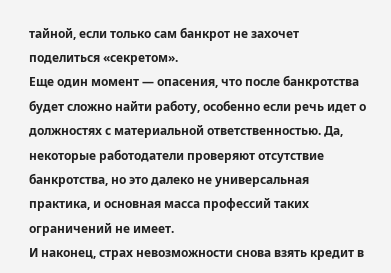тайной, если только сам банкрот не захочет поделиться «секретом».
Еще один момент — опасения, что после банкротства будет сложно найти работу, особенно если речь идет о должностях с материальной ответственностью. Да, некоторые работодатели проверяют отсутствие банкротства, но это далеко не универсальная практика, и основная масса профессий таких ограничений не имеет.
И наконец, страх невозможности снова взять кредит в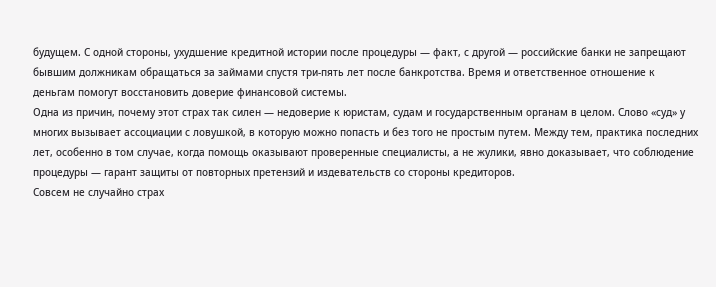будущем. С одной стороны, ухудшение кредитной истории после процедуры — факт, с другой — российские банки не запрещают бывшим должникам обращаться за займами спустя три-пять лет после банкротства. Время и ответственное отношение к деньгам помогут восстановить доверие финансовой системы.
Одна из причин, почему этот страх так силен — недоверие к юристам, судам и государственным органам в целом. Слово «суд» у многих вызывает ассоциации с ловушкой, в которую можно попасть и без того не простым путем. Между тем, практика последних лет, особенно в том случае, когда помощь оказывают проверенные специалисты, а не жулики, явно доказывает, что соблюдение процедуры — гарант защиты от повторных претензий и издевательств со стороны кредиторов.
Совсем не случайно страх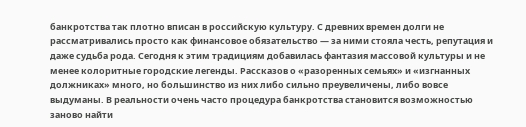банкротства так плотно вписан в российскую культуру. С древних времен долги не рассматривались просто как финансовое обязательство — за ними стояла честь, репутация и даже судьба рода. Сегодня к этим традициям добавилась фантазия массовой культуры и не менее колоритные городские легенды. Рассказов о «разоренных семьях» и «изгнанных должниках» много, но большинство из них либо сильно преувеличены, либо вовсе выдуманы. В реальности очень часто процедура банкротства становится возможностью заново найти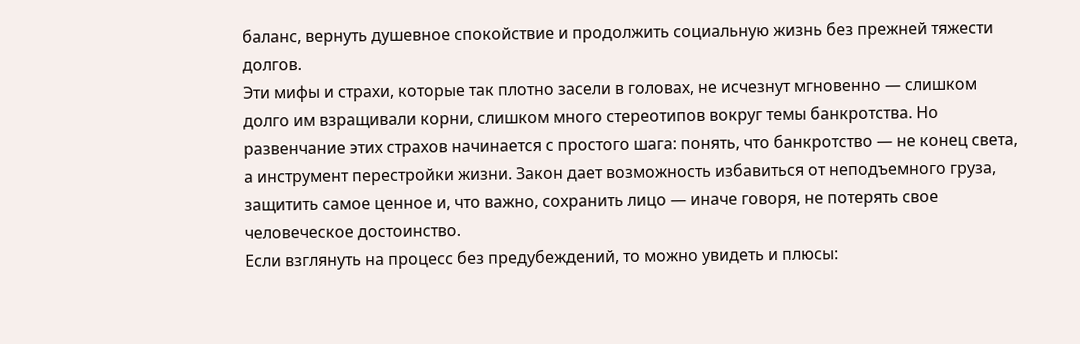баланс, вернуть душевное спокойствие и продолжить социальную жизнь без прежней тяжести долгов.
Эти мифы и страхи, которые так плотно засели в головах, не исчезнут мгновенно — слишком долго им взращивали корни, слишком много стереотипов вокруг темы банкротства. Но развенчание этих страхов начинается с простого шага: понять, что банкротство — не конец света, а инструмент перестройки жизни. Закон дает возможность избавиться от неподъемного груза, защитить самое ценное и, что важно, сохранить лицо — иначе говоря, не потерять свое человеческое достоинство.
Если взглянуть на процесс без предубеждений, то можно увидеть и плюсы: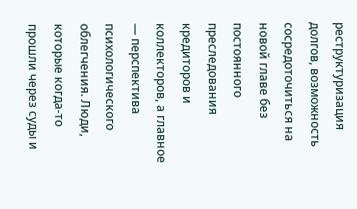реструктуризация долгов, возможность сосредоточиться на новой главе без постоянного преследования кредиторов и коллекторов, а главное — перспектива психологического облегчения. Люди, которые когда-то прошли через суды и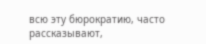всю эту бюрократию, часто рассказывают,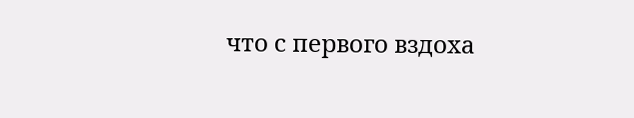что с первого вздоха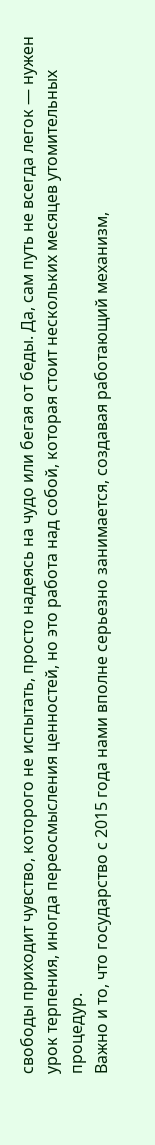свободы приходит чувство, которого не испытать, просто надеясь на чудо или бегая от беды. Да, сам путь не всегда легок — нужен урок терпения, иногда переосмысления ценностей, но это работа над собой, которая стоит нескольких месяцев утомительных процедур.
Важно и то, что государство с 2015 года нами вполне серьезно занимается, создавая работающий механизм,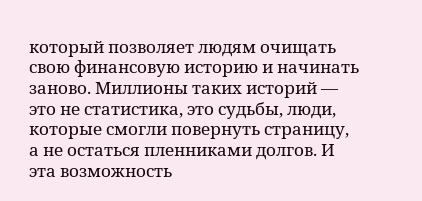который позволяет людям очищать свою финансовую историю и начинать заново. Миллионы таких историй — это не статистика, это судьбы, люди, которые смогли повернуть страницу, а не остаться пленниками долгов. И эта возможность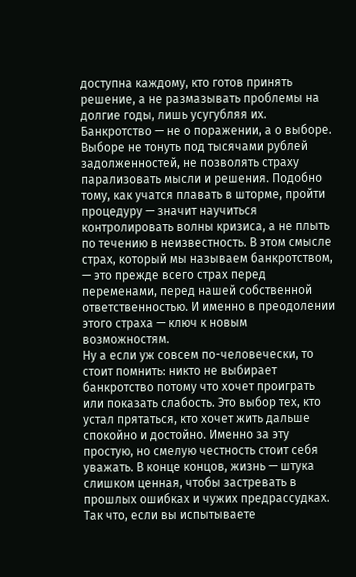доступна каждому, кто готов принять решение, а не размазывать проблемы на долгие годы, лишь усугубляя их.
Банкротство — не о поражении, а о выборе. Выборе не тонуть под тысячами рублей задолженностей, не позволять страху парализовать мысли и решения. Подобно тому, как учатся плавать в шторме, пройти процедуру — значит научиться контролировать волны кризиса, а не плыть по течению в неизвестность. В этом смысле страх, который мы называем банкротством, — это прежде всего страх перед переменами, перед нашей собственной ответственностью. И именно в преодолении этого страха — ключ к новым возможностям.
Ну а если уж совсем по-человечески, то стоит помнить: никто не выбирает банкротство потому что хочет проиграть или показать слабость. Это выбор тех, кто устал прятаться, кто хочет жить дальше спокойно и достойно. Именно за эту простую, но смелую честность стоит себя уважать. В конце концов, жизнь — штука слишком ценная, чтобы застревать в прошлых ошибках и чужих предрассудках.
Так что, если вы испытываете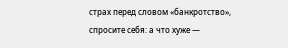страх перед словом «банкротство», спросите себя: а что хуже —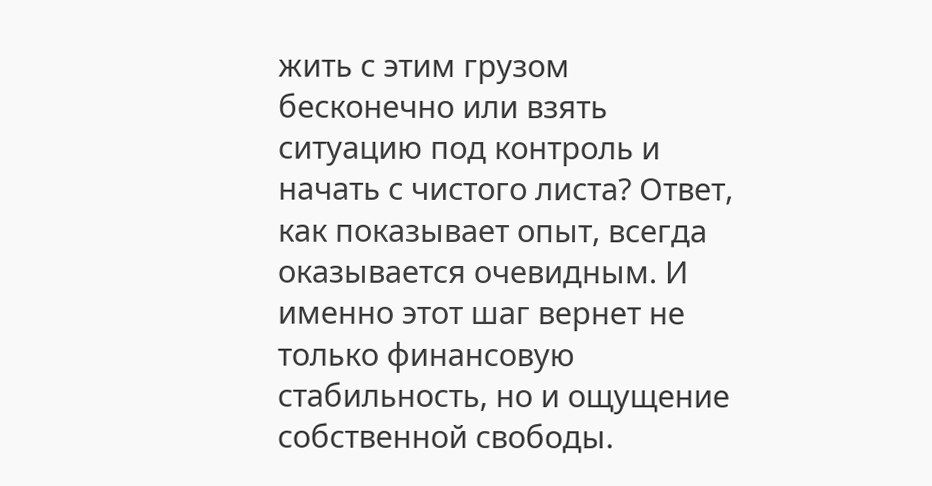жить с этим грузом бесконечно или взять ситуацию под контроль и начать с чистого листа? Ответ, как показывает опыт, всегда оказывается очевидным. И именно этот шаг вернет не только финансовую стабильность, но и ощущение собственной свободы.